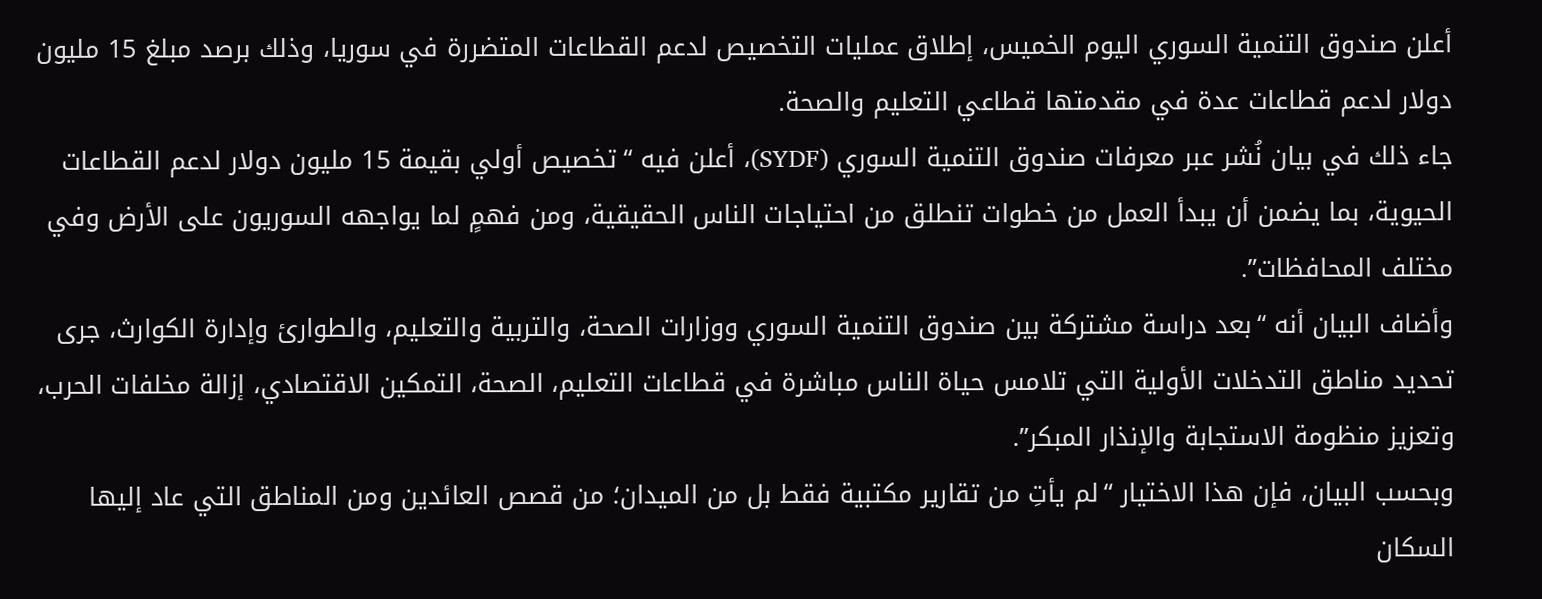أعلن صندوق التنمية السوري اليوم الخميس، إطلاق عمليات التخصيص لدعم القطاعات المتضررة في سوريا، وذلك برصد مبلغ 15 مليون دولار لدعم قطاعات عدة في مقدمتها قطاعي التعليم والصحة.
جاء ذلك في بيان نُشر عبر معرفات صندوق التنمية السوري (SYDF)، أعلن فيه “تخصيص أولي بقيمة 15 مليون دولار لدعم القطاعات الحيوية، بما يضمن أن يبدأ العمل من خطوات تنطلق من احتياجات الناس الحقيقية، ومن فهمٍ لما يواجهه السوريون على الأرض وفي مختلف المحافظات”.
وأضاف البيان أنه “بعد دراسة مشتركة بين صندوق التنمية السوري ووزارات الصحة، والتربية والتعليم، والطوارئ وإدارة الكوارث، جرى تحديد مناطق التدخلات الأولية التي تلامس حياة الناس مباشرة في قطاعات التعليم، الصحة، التمكين الاقتصادي، إزالة مخلفات الحرب، وتعزيز منظومة الاستجابة والإنذار المبكر”.
وبحسب البيان، فإن هذا الاختيار “لم يأتِ من تقارير مكتبية فقط بل من الميدان؛ من قصص العائدين ومن المناطق التي عاد إليها السكان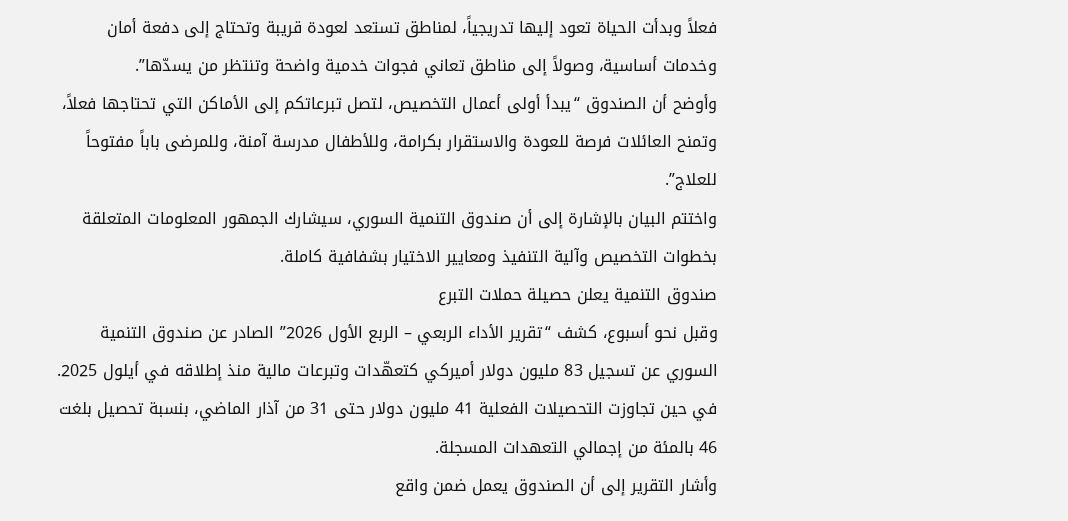فعلاً وبدأت الحياة تعود إليها تدريجياً، لمناطق تستعد لعودة قريبة وتحتاج إلى دفعة أمان وخدمات أساسية، وصولاً إلى مناطق تعاني فجوات خدمية واضحة وتنتظر من يسدّها”.
وأوضح أن الصندوق “يبدأ أولى أعمال التخصيص، لتصل تبرعاتكم إلى الأماكن التي تحتاجها فعلاً، وتمنح العائلات فرصة للعودة والاستقرار بكرامة، وللأطفال مدرسة آمنة، وللمرضى باباً مفتوحاً للعلاج”.
واختتم البيان بالإشارة إلى أن صندوق التنمية السوري، سيشارك الجمهور المعلومات المتعلقة بخطوات التخصيص وآلية التنفيذ ومعايير الاختيار بشفافية كاملة.
صندوق التنمية يعلن حصيلة حملات التبرع
وقبل نحو أسبوع، كشف “تقرير الأداء الربعي – الربع الأول 2026” الصادر عن صندوق التنمية السوري عن تسجيل 83 مليون دولار أميركي كتعهّدات وتبرعات مالية منذ إطلاقه في أيلول 2025. في حين تجاوزت التحصيلات الفعلية 41 مليون دولار حتى 31 من آذار الماضي، بنسبة تحصيل بلغت 46 بالمئة من إجمالي التعهدات المسجلة.
وأشار التقرير إلى أن الصندوق يعمل ضمن واقع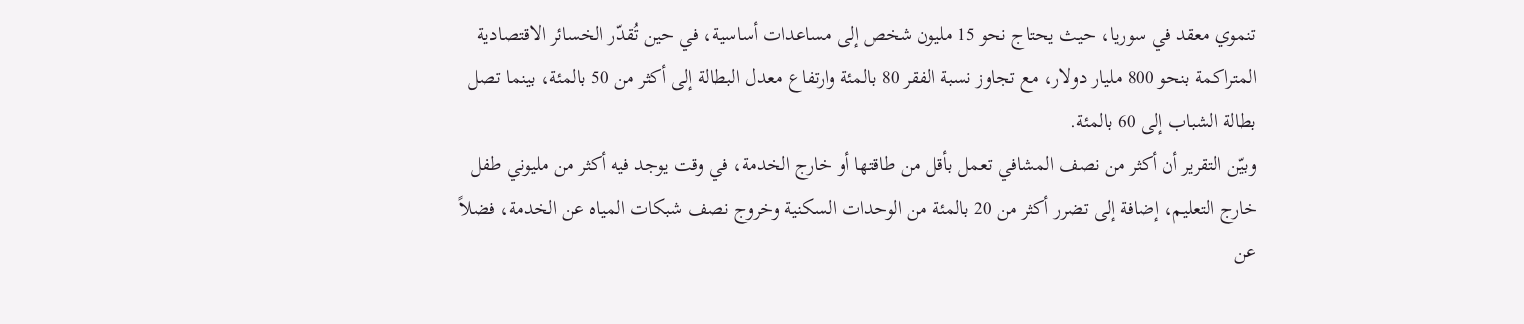تنموي معقد في سوريا، حيث يحتاج نحو 15 مليون شخص إلى مساعدات أساسية، في حين تُقدّر الخسائر الاقتصادية المتراكمة بنحو 800 مليار دولار، مع تجاوز نسبة الفقر 80 بالمئة وارتفاع معدل البطالة إلى أكثر من 50 بالمئة، بينما تصل بطالة الشباب إلى 60 بالمئة.
وبيّن التقرير أن أكثر من نصف المشافي تعمل بأقل من طاقتها أو خارج الخدمة، في وقت يوجد فيه أكثر من مليوني طفل خارج التعليم، إضافة إلى تضرر أكثر من 20 بالمئة من الوحدات السكنية وخروج نصف شبكات المياه عن الخدمة، فضلاً عن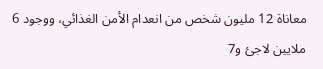معاناة 12 مليون شخص من انعدام الأمن الغذائي، ووجود 6 ملايين لاجئ و7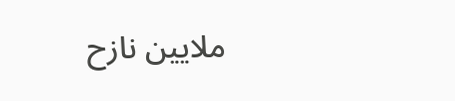ملايين نازح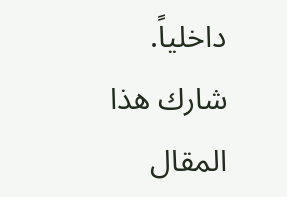داخلياً.
شارك هذا المقال